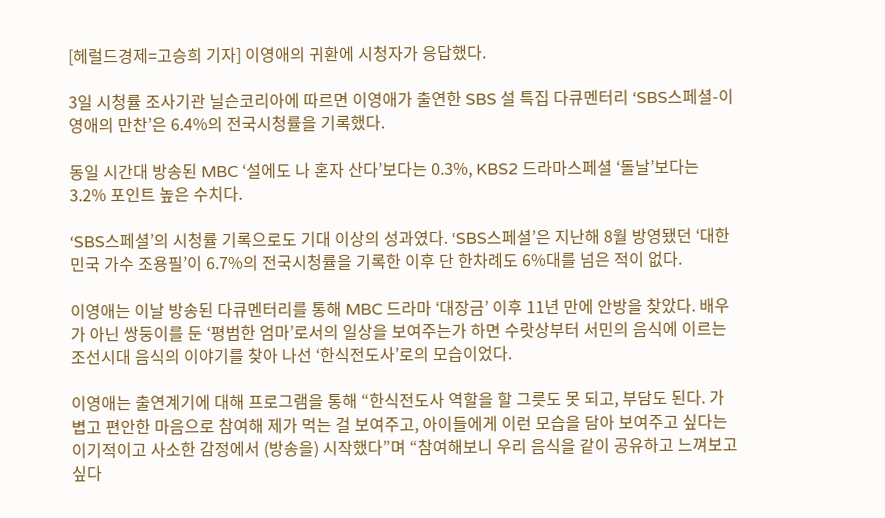[헤럴드경제=고승희 기자] 이영애의 귀환에 시청자가 응답했다.

3일 시청률 조사기관 닐슨코리아에 따르면 이영애가 출연한 SBS 설 특집 다큐멘터리 ‘SBS스페셜-이영애의 만찬’은 6.4%의 전국시청률을 기록했다.

동일 시간대 방송된 MBC ‘설에도 나 혼자 산다’보다는 0.3%, KBS2 드라마스페셜 ‘돌날’보다는 3.2% 포인트 높은 수치다.

‘SBS스페셜’의 시청률 기록으로도 기대 이상의 성과였다. ‘SBS스페셜’은 지난해 8월 방영됐던 ‘대한민국 가수 조용필’이 6.7%의 전국시청률을 기록한 이후 단 한차례도 6%대를 넘은 적이 없다.

이영애는 이날 방송된 다큐멘터리를 통해 MBC 드라마 ‘대장금’ 이후 11년 만에 안방을 찾았다. 배우가 아닌 쌍둥이를 둔 ‘평범한 엄마’로서의 일상을 보여주는가 하면 수랏상부터 서민의 음식에 이르는 조선시대 음식의 이야기를 찾아 나선 ‘한식전도사’로의 모습이었다.

이영애는 출연계기에 대해 프로그램을 통해 “한식전도사 역할을 할 그릇도 못 되고, 부담도 된다. 가볍고 편안한 마음으로 참여해 제가 먹는 걸 보여주고, 아이들에게 이런 모습을 담아 보여주고 싶다는 이기적이고 사소한 감정에서 (방송을) 시작했다”며 “참여해보니 우리 음식을 같이 공유하고 느껴보고 싶다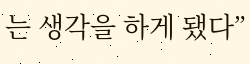는 생각을 하게 됐다”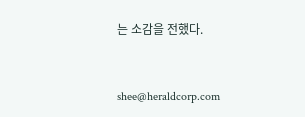는 소감을 전했다.


shee@heraldcorp.com